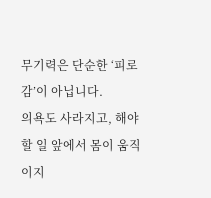무기력은 단순한 ‘피로감’이 아닙니다.
의욕도 사라지고, 해야 할 일 앞에서 몸이 움직이지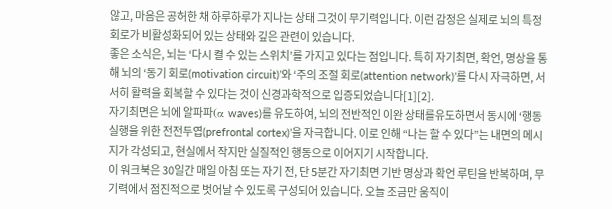않고, 마음은 공허한 채 하루하루가 지나는 상태 그것이 무기력입니다. 이런 감정은 실제로 뇌의 특정 회로가 비활성화되어 있는 상태와 깊은 관련이 있습니다.
좋은 소식은, 뇌는 ‘다시 켤 수 있는 스위치’를 가지고 있다는 점입니다. 특히 자기최면, 확언, 명상을 통해 뇌의 ‘동기 회로(motivation circuit)’와 ‘주의 조절 회로(attention network)’를 다시 자극하면, 서서히 활력을 회복할 수 있다는 것이 신경과학적으로 입증되었습니다[1][2].
자기최면은 뇌에 알파파(α waves)를 유도하여, 뇌의 전반적인 이완 상태를유도하면서 동시에 ‘행동 실행을 위한 전전두엽(prefrontal cortex)’을 자극합니다. 이로 인해 “나는 할 수 있다”는 내면의 메시지가 각성되고, 현실에서 작지만 실질적인 행동으로 이어지기 시작합니다.
이 워크북은 30일간 매일 아침 또는 자기 전, 단 5분간 자기최면 기반 명상과 확언 루틴을 반복하며, 무기력에서 점진적으로 벗어날 수 있도록 구성되어 있습니다. 오늘 조금만 움직이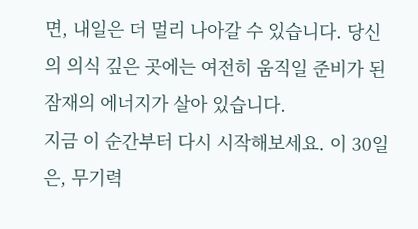면, 내일은 더 멀리 나아갈 수 있습니다. 당신의 의식 깊은 곳에는 여전히 움직일 준비가 된 잠재의 에너지가 살아 있습니다.
지금 이 순간부터 다시 시작해보세요. 이 30일은, 무기력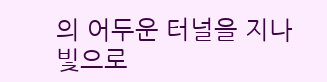의 어두운 터널을 지나 빛으로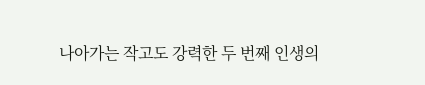나아가는 작고도 강력한 두 번째 인생의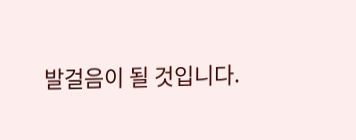발걸음이 될 것입니다.